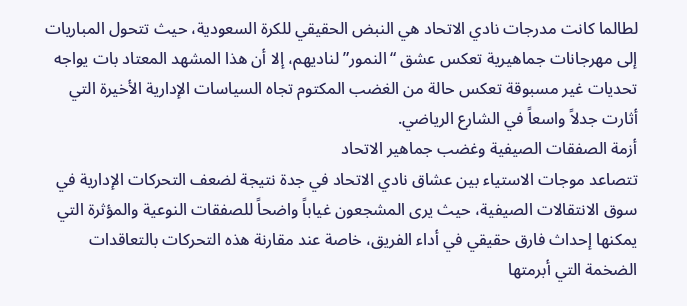لطالما كانت مدرجات نادي الاتحاد هي النبض الحقيقي للكرة السعودية، حيث تتحول المباريات إلى مهرجانات جماهيرية تعكس عشق “النمور” لناديهم، إلا أن هذا المشهد المعتاد بات يواجه تحديات غير مسبوقة تعكس حالة من الغضب المكتوم تجاه السياسات الإدارية الأخيرة التي أثارت جدلاً واسعاً في الشارع الرياضي.
أزمة الصفقات الصيفية وغضب جماهير الاتحاد
تتصاعد موجات الاستياء بين عشاق نادي الاتحاد في جدة نتيجة لضعف التحركات الإدارية في سوق الانتقالات الصيفية، حيث يرى المشجعون غياباً واضحاً للصفقات النوعية والمؤثرة التي يمكنها إحداث فارق حقيقي في أداء الفريق، خاصة عند مقارنة هذه التحركات بالتعاقدات الضخمة التي أبرمتها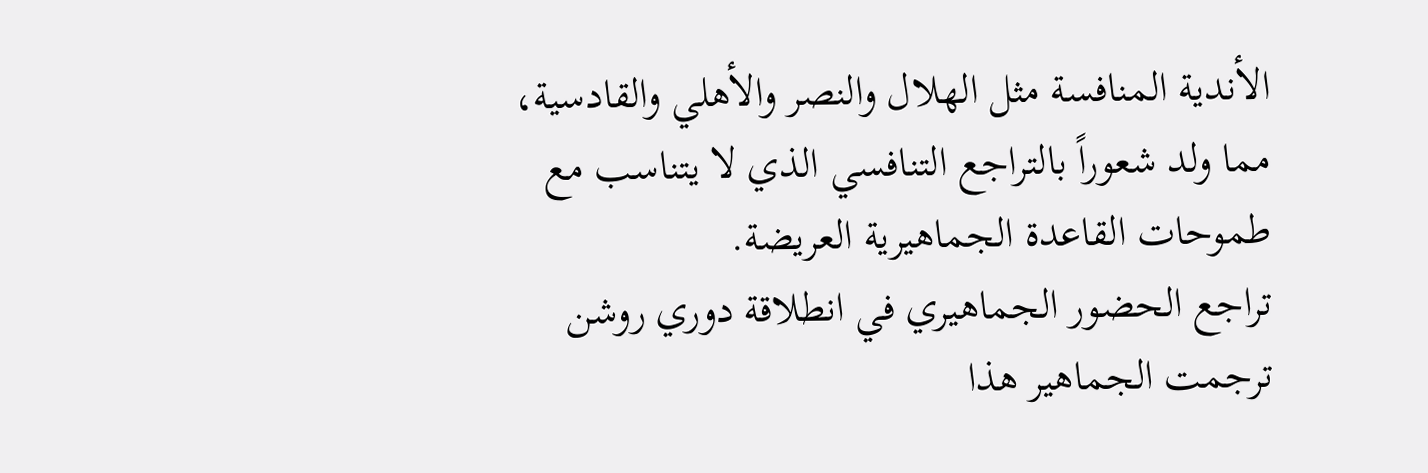الأندية المنافسة مثل الهلال والنصر والأهلي والقادسية، مما ولد شعوراً بالتراجع التنافسي الذي لا يتناسب مع طموحات القاعدة الجماهيرية العريضة.
تراجع الحضور الجماهيري في انطلاقة دوري روشن
ترجمت الجماهير هذا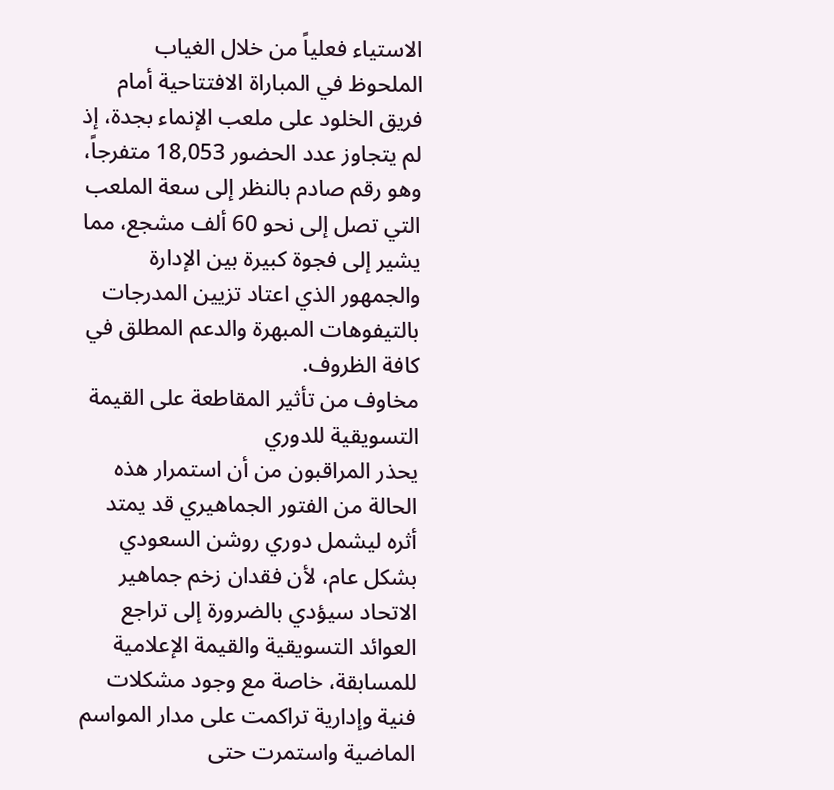الاستياء فعلياً من خلال الغياب الملحوظ في المباراة الافتتاحية أمام فريق الخلود على ملعب الإنماء بجدة، إذ لم يتجاوز عدد الحضور 18,053 متفرجاً، وهو رقم صادم بالنظر إلى سعة الملعب التي تصل إلى نحو 60 ألف مشجع، مما يشير إلى فجوة كبيرة بين الإدارة والجمهور الذي اعتاد تزيين المدرجات بالتيفوهات المبهرة والدعم المطلق في كافة الظروف.
مخاوف من تأثير المقاطعة على القيمة التسويقية للدوري
يحذر المراقبون من أن استمرار هذه الحالة من الفتور الجماهيري قد يمتد أثره ليشمل دوري روشن السعودي بشكل عام، لأن فقدان زخم جماهير الاتحاد سيؤدي بالضرورة إلى تراجع العوائد التسويقية والقيمة الإعلامية للمسابقة، خاصة مع وجود مشكلات فنية وإدارية تراكمت على مدار المواسم الماضية واستمرت حتى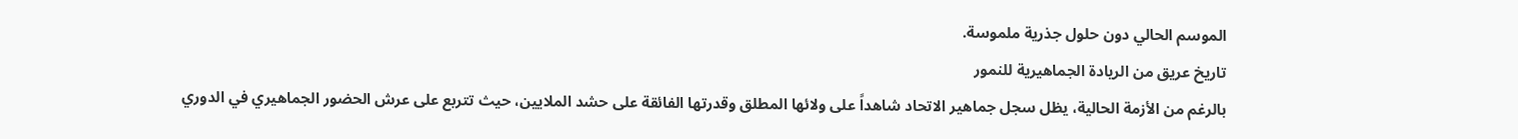الموسم الحالي دون حلول جذرية ملموسة.
تاريخ عريق من الريادة الجماهيرية للنمور
بالرغم من الأزمة الحالية، يظل سجل جماهير الاتحاد شاهداً على ولائها المطلق وقدرتها الفائقة على حشد الملايين، حيث تتربع على عرش الحضور الجماهيري في الدوري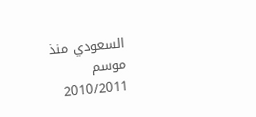السعودي منذ موسم 2010/2011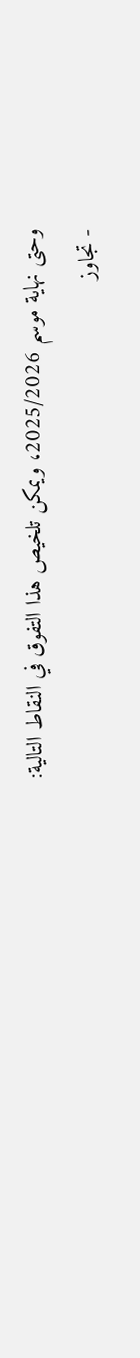وحتى نهاية موسم 2025/2026، ويمكن تلخيص هذا التفوق في النقاط التالية:
- تجاوز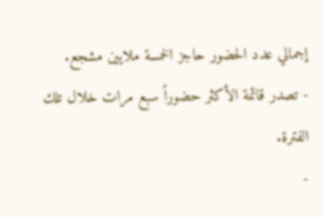إجمالي عدد الحضور حاجز الخمسة ملايين مشجع.
- تصدر قائمة الأكثر حضوراً سبع مرات خلال تلك الفترة.
-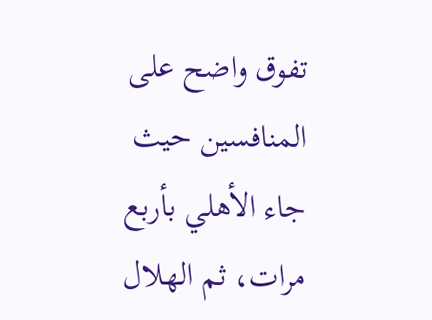تفوق واضح على المنافسين حيث جاء الأهلي بأربع مرات، ثم الهلال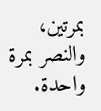بمرتين، والنصر بمرة واحدة.